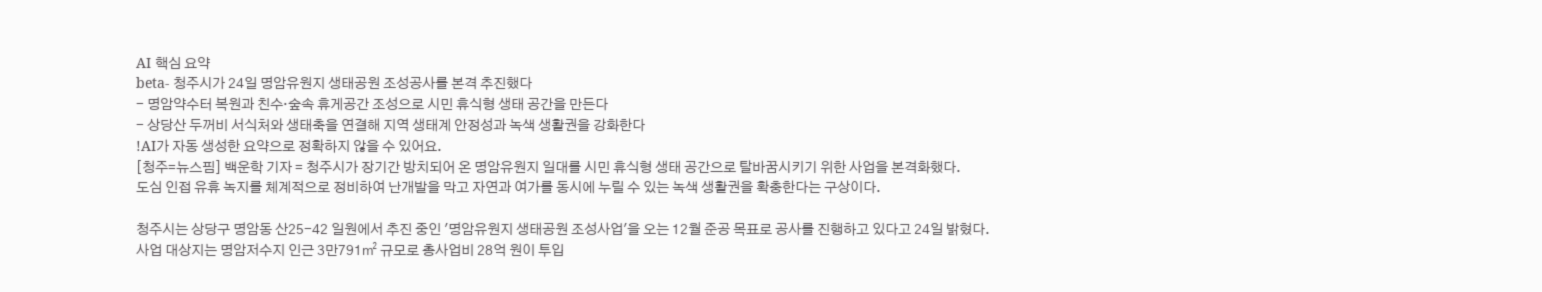AI 핵심 요약
beta- 청주시가 24일 명암유원지 생태공원 조성공사를 본격 추진했다
- 명암약수터 복원과 친수·숲속 휴게공간 조성으로 시민 휴식형 생태 공간을 만든다
- 상당산 두꺼비 서식처와 생태축을 연결해 지역 생태계 안정성과 녹색 생활권을 강화한다
!AI가 자동 생성한 요약으로 정확하지 않을 수 있어요.
[청주=뉴스핌] 백운학 기자 = 청주시가 장기간 방치되어 온 명암유원지 일대를 시민 휴식형 생태 공간으로 탈바꿈시키기 위한 사업을 본격화했다.
도심 인접 유휴 녹지를 체계적으로 정비하여 난개발을 막고 자연과 여가를 동시에 누릴 수 있는 녹색 생활권을 확충한다는 구상이다.

청주시는 상당구 명암동 산25-42 일원에서 추진 중인 '명암유원지 생태공원 조성사업'을 오는 12월 준공 목표로 공사를 진행하고 있다고 24일 밝혔다.
사업 대상지는 명암저수지 인근 3만791㎡ 규모로 총사업비 28억 원이 투입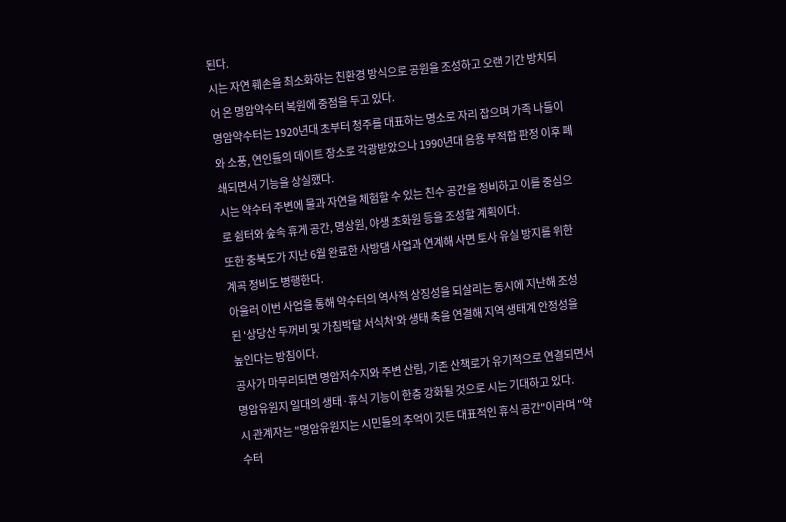된다.
시는 자연 훼손을 최소화하는 친환경 방식으로 공원을 조성하고 오랜 기간 방치되어 온 명암약수터 복원에 중점을 두고 있다.
명암약수터는 1920년대 초부터 청주를 대표하는 명소로 자리 잡으며 가족 나들이와 소풍, 연인들의 데이트 장소로 각광받았으나 1990년대 음용 부적합 판정 이후 폐쇄되면서 기능을 상실했다.
시는 약수터 주변에 물과 자연을 체험할 수 있는 친수 공간을 정비하고 이를 중심으로 쉼터와 숲속 휴게 공간, 명상원, 야생 초화원 등을 조성할 계획이다.
또한 충북도가 지난 6월 완료한 사방댐 사업과 연계해 사면 토사 유실 방지를 위한 계곡 정비도 병행한다.
아울러 이번 사업을 통해 약수터의 역사적 상징성을 되살리는 동시에 지난해 조성된 '상당산 두꺼비 및 가침박달 서식처'와 생태 축을 연결해 지역 생태계 안정성을 높인다는 방침이다.
공사가 마무리되면 명암저수지와 주변 산림, 기존 산책로가 유기적으로 연결되면서 명암유원지 일대의 생태·휴식 기능이 한층 강화될 것으로 시는 기대하고 있다.
시 관계자는 "명암유원지는 시민들의 추억이 깃든 대표적인 휴식 공간"이라며 "약수터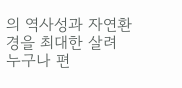의 역사성과 자연환경을 최대한 살려 누구나 편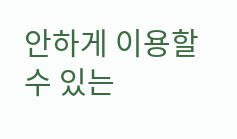안하게 이용할 수 있는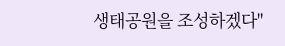생태공원을 조성하겠다"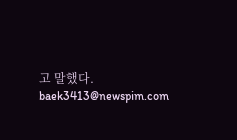고 말했다.
baek3413@newspim.com